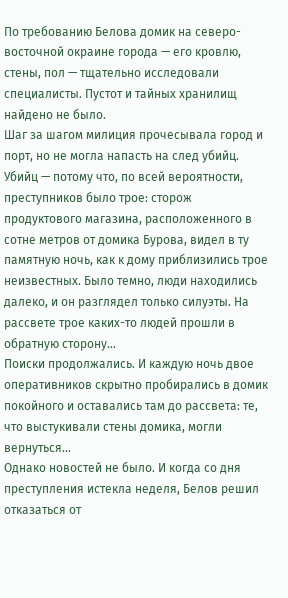По требованию Белова домик на северо-восточной окраине города — его кровлю, стены, пол — тщательно исследовали специалисты. Пустот и тайных хранилищ найдено не было.
Шаг за шагом милиция прочесывала город и порт, но не могла напасть на след убийц. Убийц — потому что, по всей вероятности, преступников было трое: сторож продуктового магазина, расположенного в сотне метров от домика Бурова, видел в ту памятную ночь, как к дому приблизились трое неизвестных. Было темно, люди находились далеко, и он разглядел только силуэты. На рассвете трое каких-то людей прошли в обратную сторону…
Поиски продолжались. И каждую ночь двое оперативников скрытно пробирались в домик покойного и оставались там до рассвета: те, что выстукивали стены домика, могли вернуться…
Однако новостей не было. И когда со дня преступления истекла неделя, Белов решил отказаться от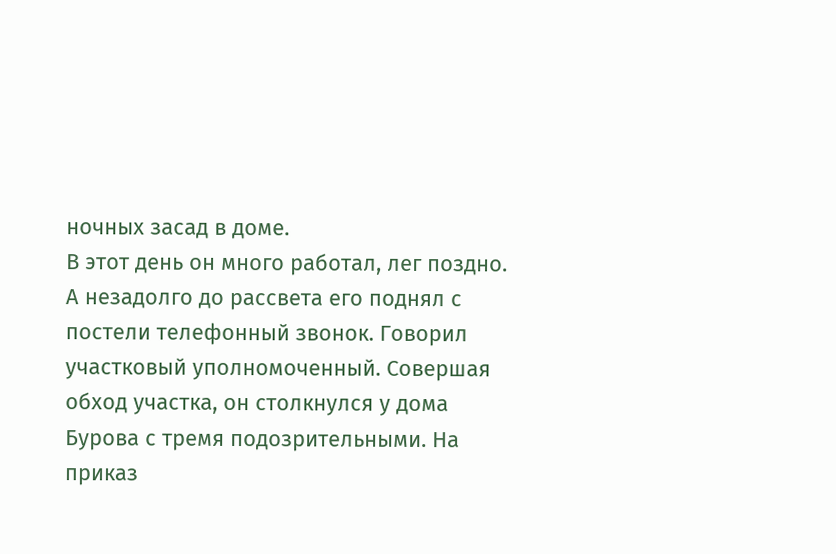ночных засад в доме.
В этот день он много работал, лег поздно. А незадолго до рассвета его поднял с постели телефонный звонок. Говорил участковый уполномоченный. Совершая обход участка, он столкнулся у дома Бурова с тремя подозрительными. На приказ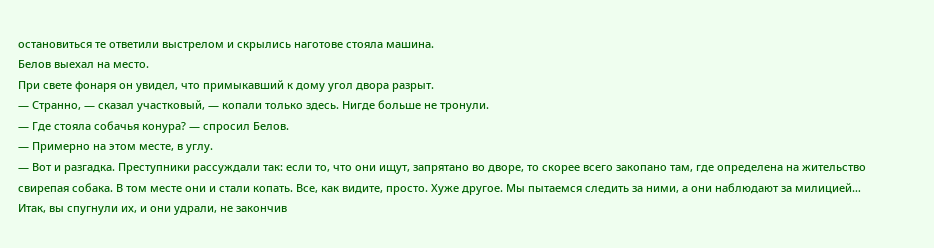остановиться те ответили выстрелом и скрылись наготове стояла машина.
Белов выехал на место.
При свете фонаря он увидел, что примыкавший к дому угол двора разрыт.
— Странно, — сказал участковый, — копали только здесь. Нигде больше не тронули.
— Где стояла собачья конура? — спросил Белов.
— Примерно на этом месте, в углу.
— Вот и разгадка. Преступники рассуждали так: если то, что они ищут, запрятано во дворе, то скорее всего закопано там, где определена на жительство свирепая собака. В том месте они и стали копать. Все, как видите, просто. Хуже другое. Мы пытаемся следить за ними, а они наблюдают за милицией… Итак, вы спугнули их, и они удрали, не закончив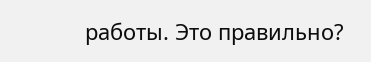работы. Это правильно?